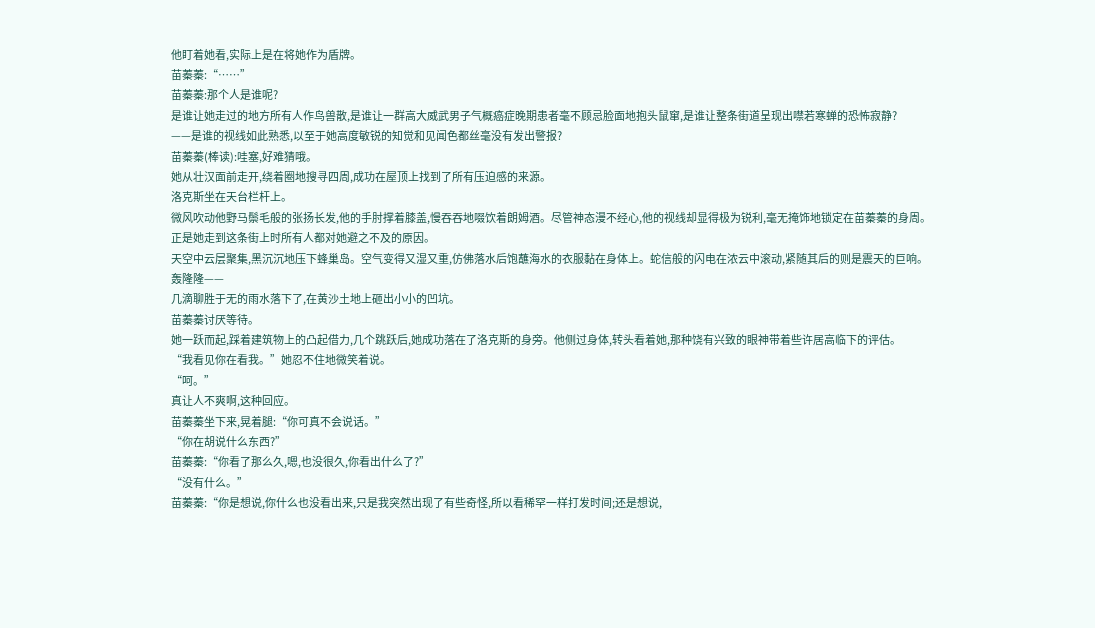他盯着她看,实际上是在将她作为盾牌。
苗蓁蓁:“……”
苗蓁蓁:那个人是谁呢?
是谁让她走过的地方所有人作鸟兽散,是谁让一群高大威武男子气概癌症晚期患者毫不顾忌脸面地抱头鼠窜,是谁让整条街道呈现出噤若寒蝉的恐怖寂静?
——是谁的视线如此熟悉,以至于她高度敏锐的知觉和见闻色都丝毫没有发出警报?
苗蓁蓁(棒读):哇塞,好难猜哦。
她从壮汉面前走开,绕着圈地搜寻四周,成功在屋顶上找到了所有压迫感的来源。
洛克斯坐在天台栏杆上。
微风吹动他野马鬃毛般的张扬长发,他的手肘撑着膝盖,慢吞吞地啜饮着朗姆酒。尽管神态漫不经心,他的视线却显得极为锐利,毫无掩饰地锁定在苗蓁蓁的身周。
正是她走到这条街上时所有人都对她避之不及的原因。
天空中云层聚集,黑沉沉地压下蜂巢岛。空气变得又湿又重,仿佛落水后饱蘸海水的衣服黏在身体上。蛇信般的闪电在浓云中滚动,紧随其后的则是震天的巨响。
轰隆隆——
几滴聊胜于无的雨水落下了,在黄沙土地上砸出小小的凹坑。
苗蓁蓁讨厌等待。
她一跃而起,踩着建筑物上的凸起借力,几个跳跃后,她成功落在了洛克斯的身旁。他侧过身体,转头看着她,那种饶有兴致的眼神带着些许居高临下的评估。
“我看见你在看我。”她忍不住地微笑着说。
“呵。”
真让人不爽啊,这种回应。
苗蓁蓁坐下来,晃着腿:“你可真不会说话。”
“你在胡说什么东西?”
苗蓁蓁:“你看了那么久,嗯,也没很久,你看出什么了?”
“没有什么。”
苗蓁蓁:“你是想说,你什么也没看出来,只是我突然出现了有些奇怪,所以看稀罕一样打发时间;还是想说,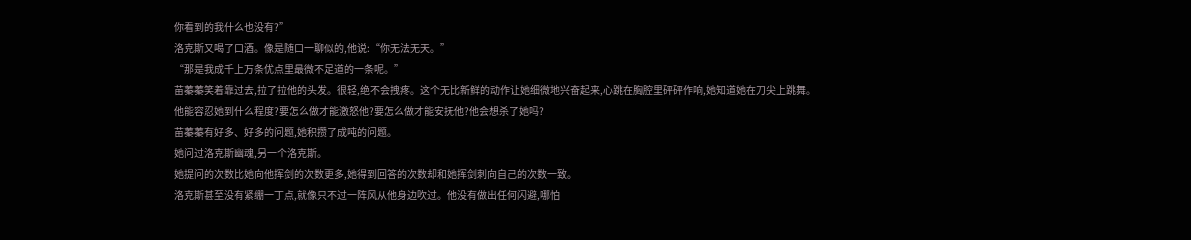你看到的我什么也没有?”
洛克斯又喝了口酒。像是随口一聊似的,他说:“你无法无天。”
“那是我成千上万条优点里最微不足道的一条呢。”
苗蓁蓁笑着靠过去,拉了拉他的头发。很轻,绝不会拽疼。这个无比新鲜的动作让她细微地兴奋起来,心跳在胸腔里砰砰作响,她知道她在刀尖上跳舞。
他能容忍她到什么程度?要怎么做才能激怒他?要怎么做才能安抚他?他会想杀了她吗?
苗蓁蓁有好多、好多的问题,她积攒了成吨的问题。
她问过洛克斯幽魂,另一个洛克斯。
她提问的次数比她向他挥剑的次数更多,她得到回答的次数却和她挥剑刺向自己的次数一致。
洛克斯甚至没有紧绷一丁点,就像只不过一阵风从他身边吹过。他没有做出任何闪避,哪怕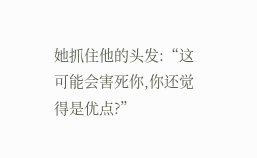她抓住他的头发:“这可能会害死你,你还觉得是优点?”